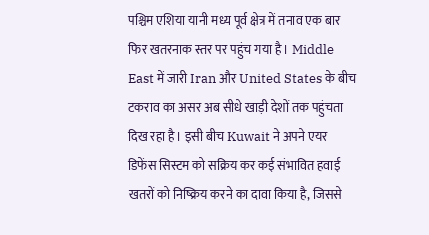पश्चिम एशिया यानी मध्य पूर्व क्षेत्र में तनाव एक बार फिर खतरनाक स्तर पर पहुंच गया है। Middle East में जारी Iran और United States के बीच टकराव का असर अब सीधे खाड़ी देशों तक पहुंचता दिख रहा है। इसी बीच Kuwait ने अपने एयर डिफेंस सिस्टम को सक्रिय कर कई संभावित हवाई खतरों को निष्क्रिय करने का दावा किया है, जिससे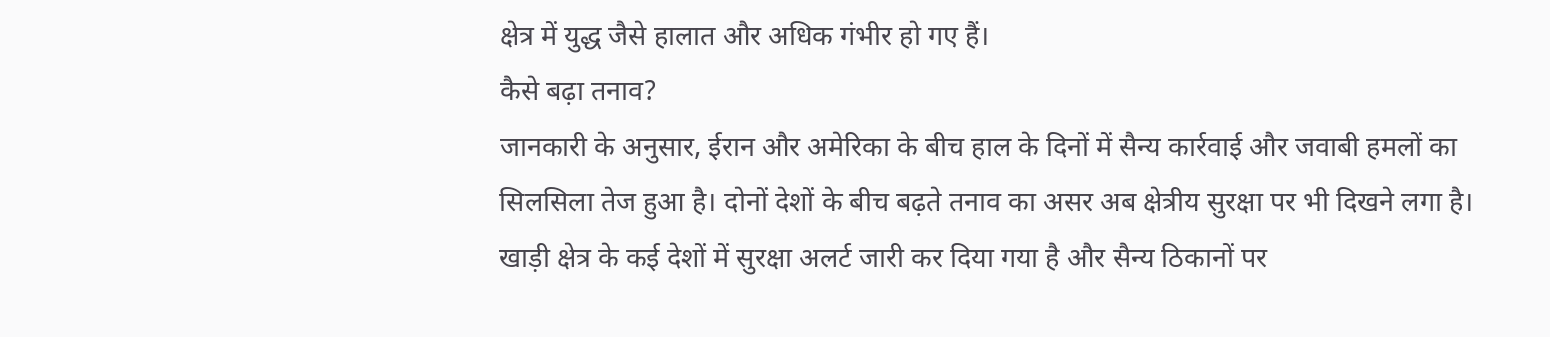क्षेत्र में युद्ध जैसे हालात और अधिक गंभीर हो गए हैं।
कैसे बढ़ा तनाव?
जानकारी के अनुसार, ईरान और अमेरिका के बीच हाल के दिनों में सैन्य कार्रवाई और जवाबी हमलों का सिलसिला तेज हुआ है। दोनों देशों के बीच बढ़ते तनाव का असर अब क्षेत्रीय सुरक्षा पर भी दिखने लगा है। खाड़ी क्षेत्र के कई देशों में सुरक्षा अलर्ट जारी कर दिया गया है और सैन्य ठिकानों पर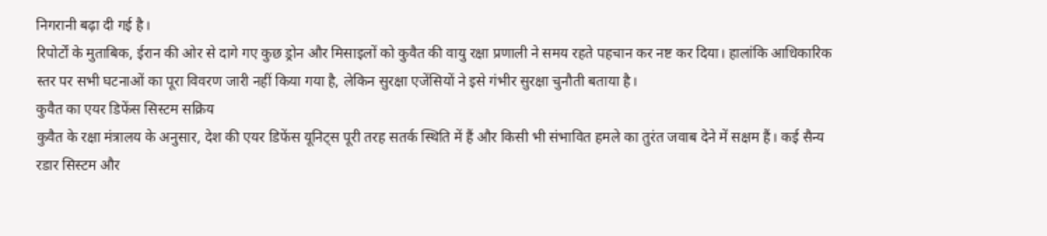निगरानी बढ़ा दी गई है।
रिपोर्टों के मुताबिक, ईरान की ओर से दागे गए कुछ ड्रोन और मिसाइलों को कुवैत की वायु रक्षा प्रणाली ने समय रहते पहचान कर नष्ट कर दिया। हालांकि आधिकारिक स्तर पर सभी घटनाओं का पूरा विवरण जारी नहीं किया गया है, लेकिन सुरक्षा एजेंसियों ने इसे गंभीर सुरक्षा चुनौती बताया है।
कुवैत का एयर डिफेंस सिस्टम सक्रिय
कुवैत के रक्षा मंत्रालय के अनुसार, देश की एयर डिफेंस यूनिट्स पूरी तरह सतर्क स्थिति में हैं और किसी भी संभावित हमले का तुरंत जवाब देने में सक्षम हैं। कई सैन्य रडार सिस्टम और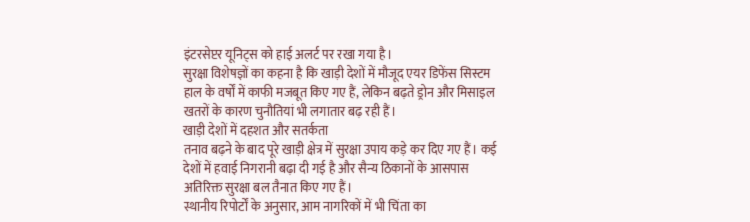इंटरसेप्टर यूनिट्स को हाई अलर्ट पर रखा गया है।
सुरक्षा विशेषज्ञों का कहना है कि खाड़ी देशों में मौजूद एयर डिफेंस सिस्टम हाल के वर्षों में काफी मजबूत किए गए हैं, लेकिन बढ़ते ड्रोन और मिसाइल खतरों के कारण चुनौतियां भी लगातार बढ़ रही हैं।
खाड़ी देशों में दहशत और सतर्कता
तनाव बढ़ने के बाद पूरे खाड़ी क्षेत्र में सुरक्षा उपाय कड़े कर दिए गए हैं। कई देशों में हवाई निगरानी बढ़ा दी गई है और सैन्य ठिकानों के आसपास अतिरिक्त सुरक्षा बल तैनात किए गए हैं।
स्थानीय रिपोर्टों के अनुसार, आम नागरिकों में भी चिंता का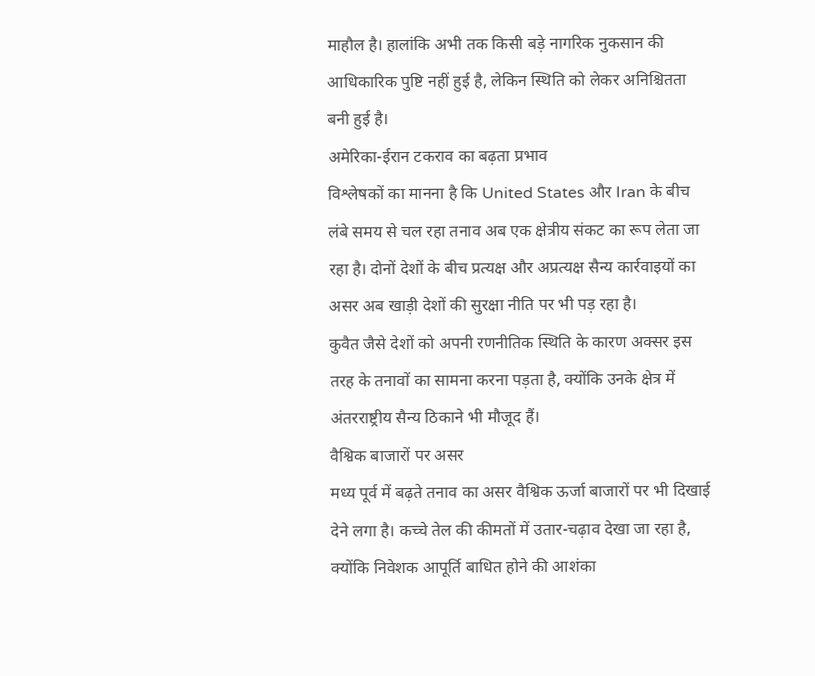माहौल है। हालांकि अभी तक किसी बड़े नागरिक नुकसान की आधिकारिक पुष्टि नहीं हुई है, लेकिन स्थिति को लेकर अनिश्चितता बनी हुई है।
अमेरिका-ईरान टकराव का बढ़ता प्रभाव
विश्लेषकों का मानना है कि United States और Iran के बीच लंबे समय से चल रहा तनाव अब एक क्षेत्रीय संकट का रूप लेता जा रहा है। दोनों देशों के बीच प्रत्यक्ष और अप्रत्यक्ष सैन्य कार्रवाइयों का असर अब खाड़ी देशों की सुरक्षा नीति पर भी पड़ रहा है।
कुवैत जैसे देशों को अपनी रणनीतिक स्थिति के कारण अक्सर इस तरह के तनावों का सामना करना पड़ता है, क्योंकि उनके क्षेत्र में अंतरराष्ट्रीय सैन्य ठिकाने भी मौजूद हैं।
वैश्विक बाजारों पर असर
मध्य पूर्व में बढ़ते तनाव का असर वैश्विक ऊर्जा बाजारों पर भी दिखाई देने लगा है। कच्चे तेल की कीमतों में उतार-चढ़ाव देखा जा रहा है, क्योंकि निवेशक आपूर्ति बाधित होने की आशंका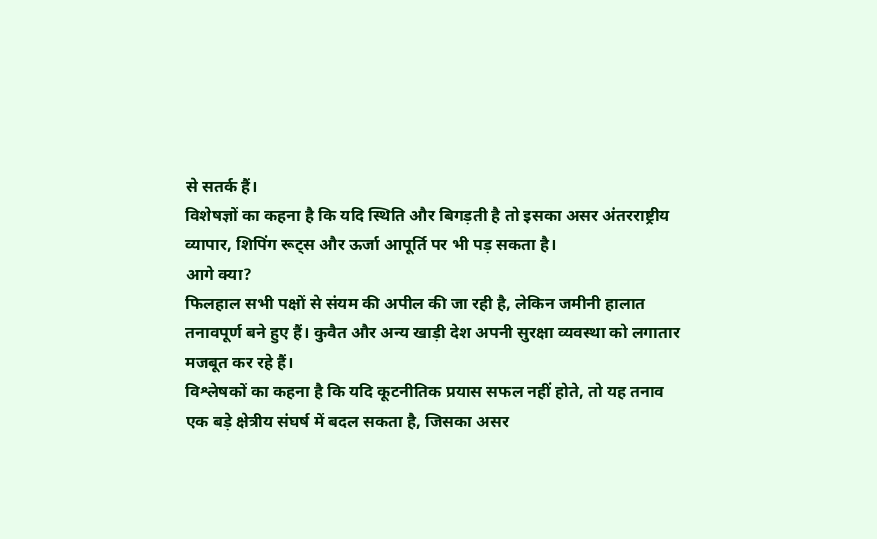से सतर्क हैं।
विशेषज्ञों का कहना है कि यदि स्थिति और बिगड़ती है तो इसका असर अंतरराष्ट्रीय व्यापार, शिपिंग रूट्स और ऊर्जा आपूर्ति पर भी पड़ सकता है।
आगे क्या?
फिलहाल सभी पक्षों से संयम की अपील की जा रही है, लेकिन जमीनी हालात तनावपूर्ण बने हुए हैं। कुवैत और अन्य खाड़ी देश अपनी सुरक्षा व्यवस्था को लगातार मजबूत कर रहे हैं।
विश्लेषकों का कहना है कि यदि कूटनीतिक प्रयास सफल नहीं होते, तो यह तनाव एक बड़े क्षेत्रीय संघर्ष में बदल सकता है, जिसका असर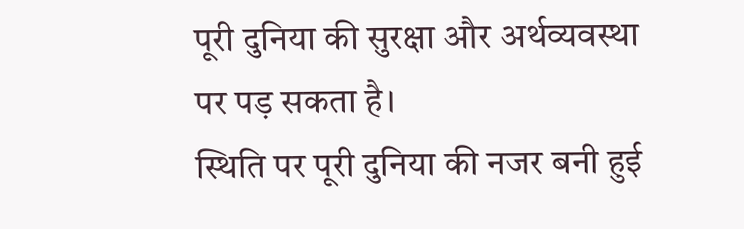पूरी दुनिया की सुरक्षा और अर्थव्यवस्था पर पड़ सकता है।
स्थिति पर पूरी दुनिया की नजर बनी हुई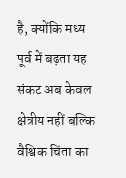है, क्योंकि मध्य पूर्व में बढ़ता यह संकट अब केवल क्षेत्रीय नहीं बल्कि वैश्विक चिंता का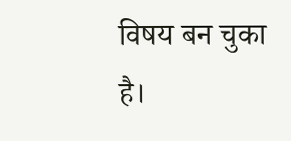विषय बन चुका है।